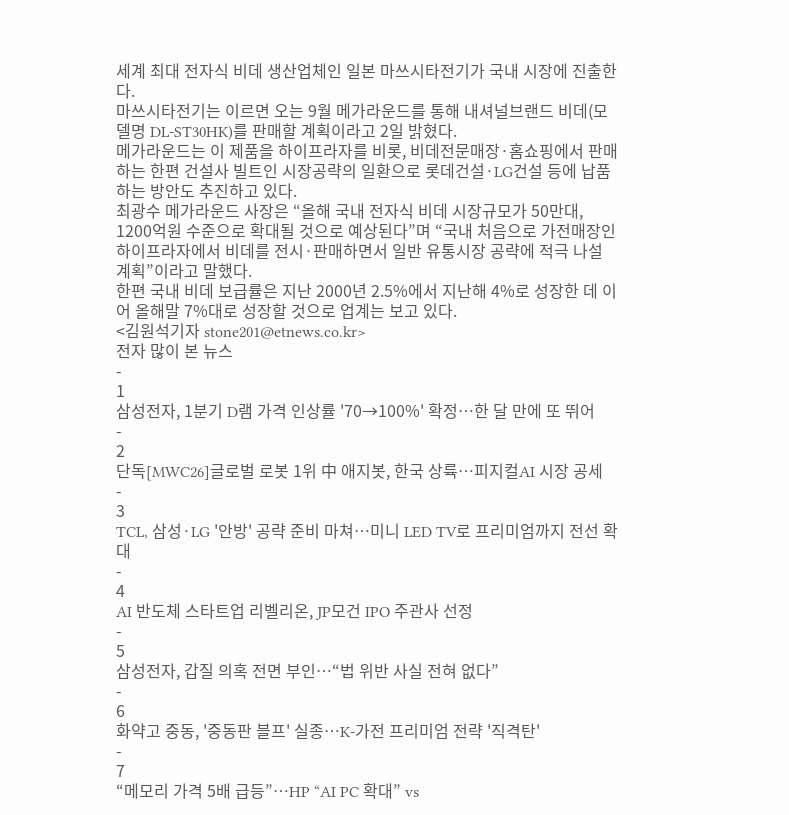세계 최대 전자식 비데 생산업체인 일본 마쓰시타전기가 국내 시장에 진출한다.
마쓰시타전기는 이르면 오는 9월 메가라운드를 통해 내셔널브랜드 비데(모델명 DL-ST30HK)를 판매할 계획이라고 2일 밝혔다.
메가라운드는 이 제품을 하이프라자를 비롯, 비데전문매장·홈쇼핑에서 판매하는 한편 건설사 빌트인 시장공략의 일환으로 롯데건설·LG건설 등에 납품하는 방안도 추진하고 있다.
최광수 메가라운드 사장은 “올해 국내 전자식 비데 시장규모가 50만대, 1200억원 수준으로 확대될 것으로 예상된다”며 “국내 처음으로 가전매장인 하이프라자에서 비데를 전시·판매하면서 일반 유통시장 공략에 적극 나설 계획”이라고 말했다.
한편 국내 비데 보급률은 지난 2000년 2.5%에서 지난해 4%로 성장한 데 이어 올해말 7%대로 성장할 것으로 업계는 보고 있다.
<김원석기자 stone201@etnews.co.kr>
전자 많이 본 뉴스
-
1
삼성전자, 1분기 D램 가격 인상률 '70→100%' 확정…한 달 만에 또 뛰어
-
2
단독[MWC26]글로벌 로봇 1위 中 애지봇, 한국 상륙…피지컬AI 시장 공세
-
3
TCL, 삼성·LG '안방' 공략 준비 마쳐…미니 LED TV로 프리미엄까지 전선 확대
-
4
AI 반도체 스타트업 리벨리온, JP모건 IPO 주관사 선정
-
5
삼성전자, 갑질 의혹 전면 부인…“법 위반 사실 전혀 없다”
-
6
화약고 중동, '중동판 블프' 실종…K-가전 프리미엄 전략 '직격탄'
-
7
“메모리 가격 5배 급등”…HP “AI PC 확대” vs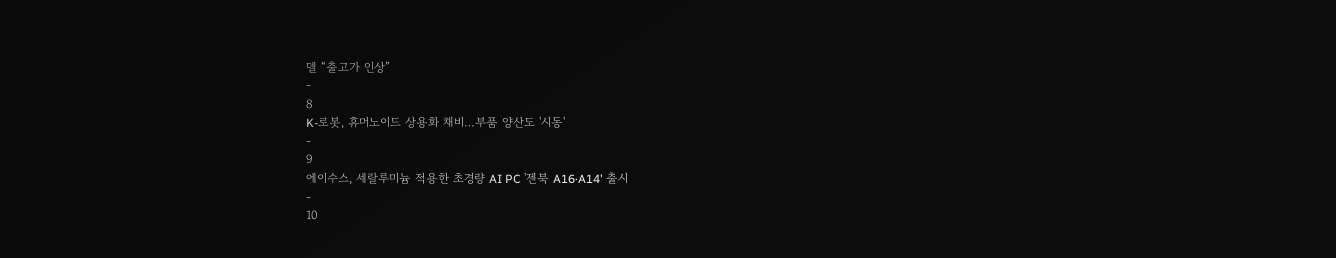델 “출고가 인상”
-
8
K-로봇, 휴머노이드 상용화 채비…부품 양산도 '시동'
-
9
에이수스, 세랄루미늄 적용한 초경량 AI PC '젠북 A16·A14' 출시
-
10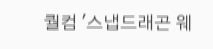퀄컴 '스냅드래곤 웨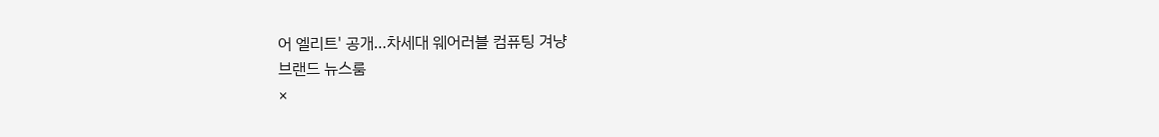어 엘리트' 공개…차세대 웨어러블 컴퓨팅 겨냥
브랜드 뉴스룸
×